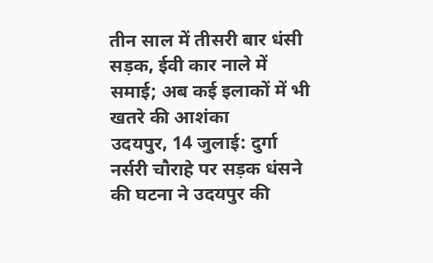तीन साल में तीसरी बार धंसी सड़क, ईवी कार नाले में समाई; अब कई इलाकों में भी खतरे की आशंका
उदयपुर, 14 जुलाई: दुर्गा नर्सरी चौराहे पर सड़क धंसने की घटना ने उदयपुर की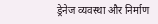ड्रेनेज व्यवस्था और निर्माण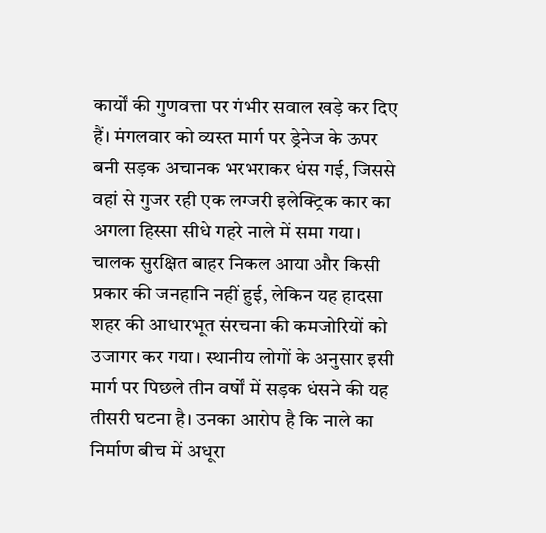कार्यों की गुणवत्ता पर गंभीर सवाल खड़े कर दिए हैं। मंगलवार को व्यस्त मार्ग पर ड्रेनेज के ऊपर बनी सड़क अचानक भरभराकर धंस गई, जिससे वहां से गुजर रही एक लग्जरी इलेक्ट्रिक कार का अगला हिस्सा सीधे गहरे नाले में समा गया। चालक सुरक्षित बाहर निकल आया और किसी प्रकार की जनहानि नहीं हुई, लेकिन यह हादसा शहर की आधारभूत संरचना की कमजोरियों को उजागर कर गया। स्थानीय लोगों के अनुसार इसी मार्ग पर पिछले तीन वर्षों में सड़क धंसने की यह तीसरी घटना है। उनका आरोप है कि नाले का निर्माण बीच में अधूरा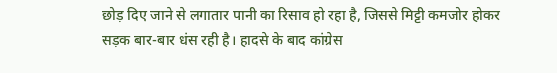छोड़ दिए जाने से लगातार पानी का रिसाव हो रहा है, जिससे मिट्टी कमजोर होकर सड़क बार-बार धंस रही है। हादसे के बाद कांग्रेस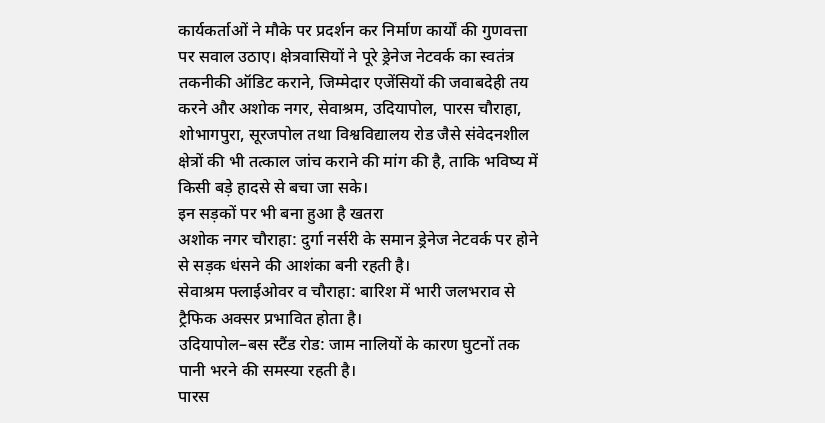कार्यकर्ताओं ने मौके पर प्रदर्शन कर निर्माण कार्यों की गुणवत्ता पर सवाल उठाए। क्षेत्रवासियों ने पूरे ड्रेनेज नेटवर्क का स्वतंत्र तकनीकी ऑडिट कराने, जिम्मेदार एजेंसियों की जवाबदेही तय करने और अशोक नगर, सेवाश्रम, उदियापोल, पारस चौराहा, शोभागपुरा, सूरजपोल तथा विश्वविद्यालय रोड जैसे संवेदनशील क्षेत्रों की भी तत्काल जांच कराने की मांग की है, ताकि भविष्य में किसी बड़े हादसे से बचा जा सके।
इन सड़कों पर भी बना हुआ है खतरा
अशोक नगर चौराहा: दुर्गा नर्सरी के समान ड्रेनेज नेटवर्क पर होने से सड़क धंसने की आशंका बनी रहती है।
सेवाश्रम फ्लाईओवर व चौराहा: बारिश में भारी जलभराव से ट्रैफिक अक्सर प्रभावित होता है।
उदियापोल–बस स्टैंड रोड: जाम नालियों के कारण घुटनों तक पानी भरने की समस्या रहती है।
पारस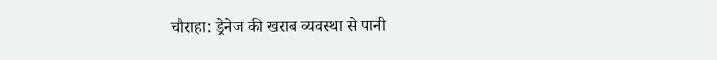चौराहा: ड्रेनेज की खराब व्यवस्था से पानी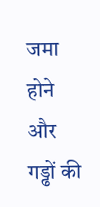जमा होने और गड्ढों की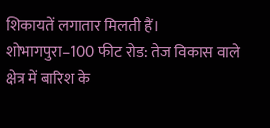शिकायतें लगातार मिलती हैं।
शोभागपुरा–100 फीट रोड: तेज विकास वाले क्षेत्र में बारिश के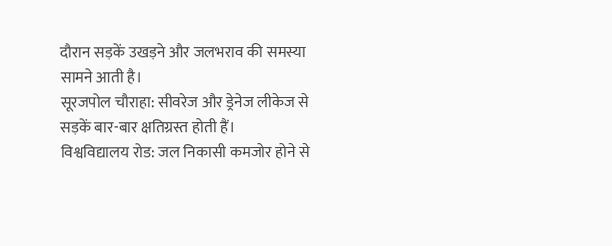दौरान सड़कें उखड़ने और जलभराव की समस्या सामने आती है।
सूरजपोल चौराहा: सीवरेज और ड्रेनेज लीकेज से सड़कें बार-बार क्षतिग्रस्त होती हैं।
विश्वविद्यालय रोड: जल निकासी कमजोर होने से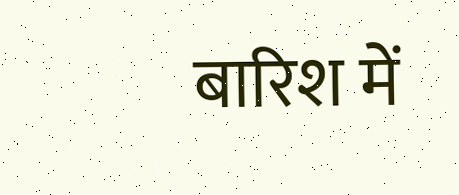बारिश में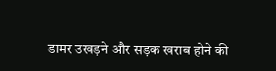डामर उखड़ने और सड़क खराब होने की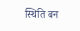स्थिति बन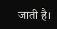जाती है।